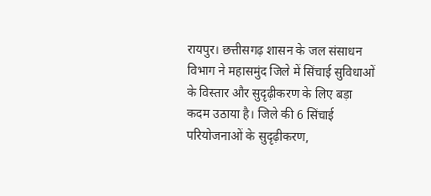रायपुर। छत्तीसगढ़ शासन के जल संसाधन विभाग ने महासमुंद जिले में सिंचाई सुविधाओं के विस्तार और सुदृढ़ीकरण के लिए बड़ा कदम उठाया है। जिले की 6 सिंचाई परियोजनाओं के सुदृढ़ीकरण,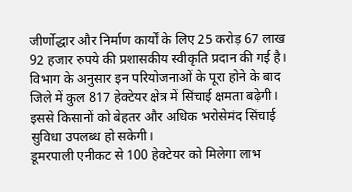जीर्णोद्धार और निर्माण कार्यों के लिए 25 करोड़ 67 लाख 92 हजार रुपये की प्रशासकीय स्वीकृति प्रदान की गई है।
विभाग के अनुसार इन परियोजनाओं के पूरा होने के बाद जिले में कुल 817 हेक्टेयर क्षेत्र में सिंचाई क्षमता बढ़ेगी। इससे किसानों को बेहतर और अधिक भरोसेमंद सिंचाई सुविधा उपलब्ध हो सकेगी।
डूमरपाली एनीकट से 100 हेक्टेयर को मिलेगा लाभ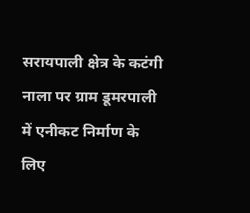सरायपाली क्षेत्र के कटंगी नाला पर ग्राम डूमरपाली में एनीकट निर्माण के लिए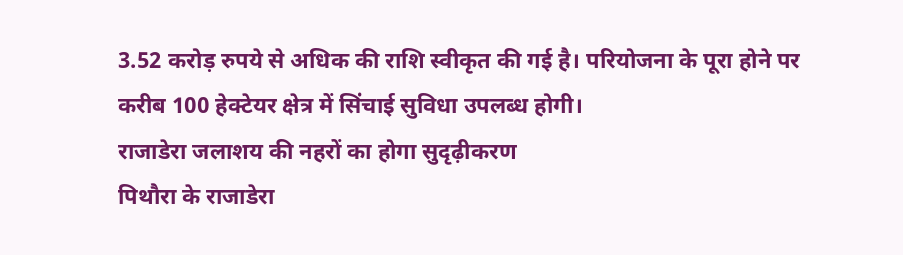3.52 करोड़ रुपये से अधिक की राशि स्वीकृत की गई है। परियोजना के पूरा होने पर करीब 100 हेक्टेयर क्षेत्र में सिंचाई सुविधा उपलब्ध होगी।
राजाडेरा जलाशय की नहरों का होगा सुदृढ़ीकरण
पिथौरा के राजाडेरा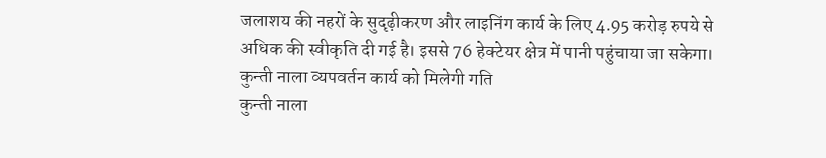जलाशय की नहरों के सुदृढ़ीकरण और लाइनिंग कार्य के लिए 4.95 करोड़ रुपये से अधिक की स्वीकृति दी गई है। इससे 76 हेक्टेयर क्षेत्र में पानी पहुंचाया जा सकेगा।
कुन्ती नाला व्यपवर्तन कार्य को मिलेगी गति
कुन्ती नाला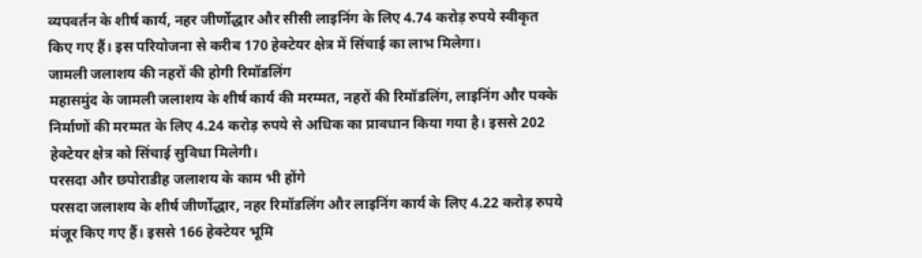व्यपवर्तन के शीर्ष कार्य, नहर जीर्णोद्धार और सीसी लाइनिंग के लिए 4.74 करोड़ रुपये स्वीकृत किए गए हैं। इस परियोजना से करीब 170 हेक्टेयर क्षेत्र में सिंचाई का लाभ मिलेगा।
जामली जलाशय की नहरों की होगी रिमॉडलिंग
महासमुंद के जामली जलाशय के शीर्ष कार्य की मरम्मत, नहरों की रिमॉडलिंग, लाइनिंग और पक्के निर्माणों की मरम्मत के लिए 4.24 करोड़ रुपये से अधिक का प्रावधान किया गया है। इससे 202 हेक्टेयर क्षेत्र को सिंचाई सुविधा मिलेगी।
परसदा और छपोराडीह जलाशय के काम भी होंगे
परसदा जलाशय के शीर्ष जीर्णोद्धार, नहर रिमॉडलिंग और लाइनिंग कार्य के लिए 4.22 करोड़ रुपये मंजूर किए गए हैं। इससे 166 हेक्टेयर भूमि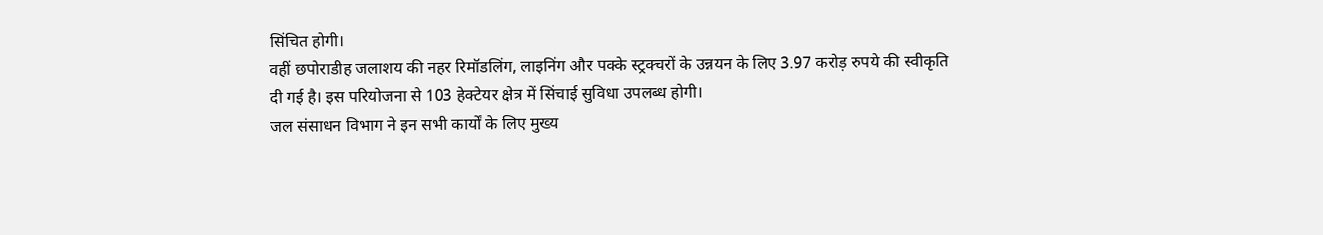सिंचित होगी।
वहीं छपोराडीह जलाशय की नहर रिमॉडलिंग, लाइनिंग और पक्के स्ट्रक्चरों के उन्नयन के लिए 3.97 करोड़ रुपये की स्वीकृति दी गई है। इस परियोजना से 103 हेक्टेयर क्षेत्र में सिंचाई सुविधा उपलब्ध होगी।
जल संसाधन विभाग ने इन सभी कार्यों के लिए मुख्य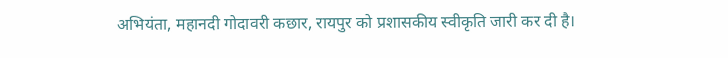अभियंता, महानदी गोदावरी कछार, रायपुर को प्रशासकीय स्वीकृति जारी कर दी है।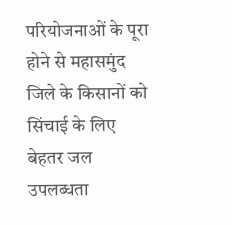परियोजनाओं के पूरा होने से महासमुंद जिले के किसानों को सिंचाई के लिए बेहतर जल उपलब्धता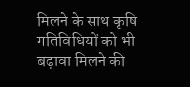मिलने के साथ कृषि गतिविधियों को भी बढ़ावा मिलने की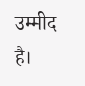उम्मीद है।